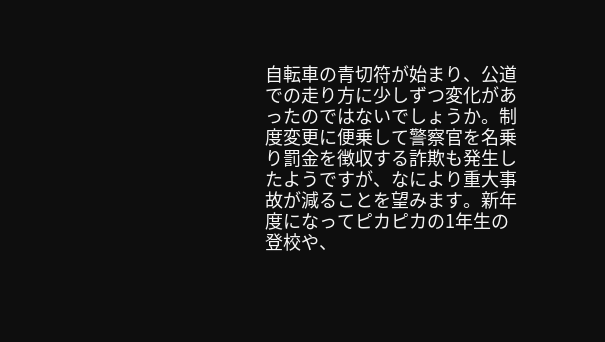自転車の青切符が始まり、公道での走り方に少しずつ変化があったのではないでしょうか。制度変更に便乗して警察官を名乗り罰金を徴収する詐欺も発生したようですが、なにより重大事故が減ることを望みます。新年度になってピカピカの1年生の登校や、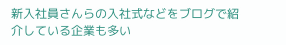新入社員さんらの入社式などをブログで紹介している企業も多い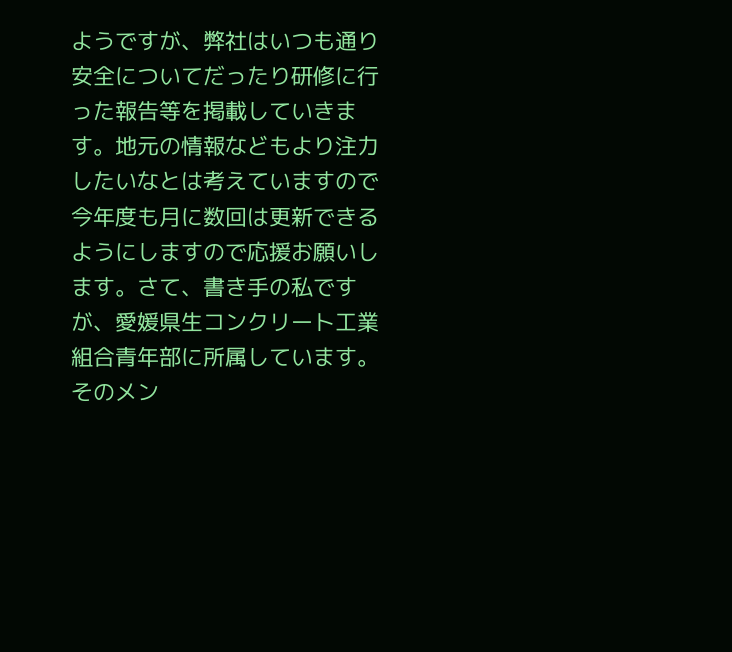ようですが、弊社はいつも通り安全についてだったり研修に行った報告等を掲載していきます。地元の情報などもより注力したいなとは考えていますので今年度も月に数回は更新できるようにしますので応援お願いします。さて、書き手の私ですが、愛媛県生コンクリート工業組合青年部に所属しています。そのメン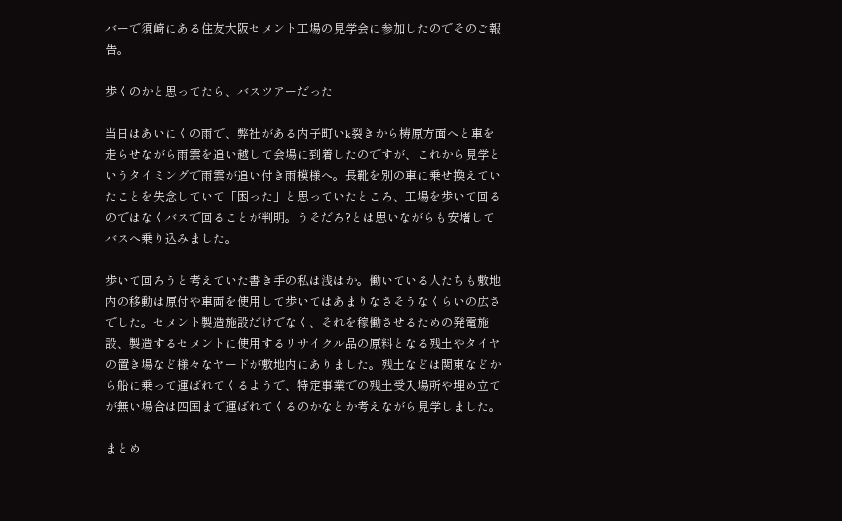バーで須崎にある住友大阪セメント工場の見学会に参加したのでそのご報告。

歩くのかと思ってたら、バスツアーだった

当日はあいにくの雨で、弊社がある内子町いk裂きから梼原方面へと車を走らせながら雨雲を追い越して会場に到着したのですが、これから見学というタイミングで雨雲が追い付き雨模様へ。長靴を別の車に乗せ換えていたことを失念していて「困った」と思っていたところ、工場を歩いて回るのではなくバスで回ることが判明。うそだろ?とは思いながらも安堵してバスへ乗り込みました。

歩いて回ろうと考えていた書き手の私は浅はか。働いている人たちも敷地内の移動は原付や車両を使用して歩いてはあまりなさそうなくらいの広さでした。セメント製造施設だけでなく、それを稼働させるための発電施設、製造するセメントに使用するリサイクル品の原料となる残土やタイヤの置き場など様々なヤードが敷地内にありました。残土などは関東などから船に乗って運ばれてくるようで、特定事業での残土受入場所や埋め立てが無い場合は四国まで運ばれてくるのかなとか考えながら見学しました。

まとめ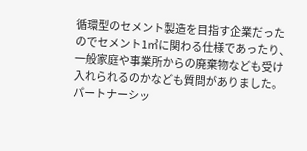循環型のセメント製造を目指す企業だったのでセメント1㎥に関わる仕様であったり、一般家庭や事業所からの廃棄物なども受け入れられるのかなども質問がありました。パートナーシッ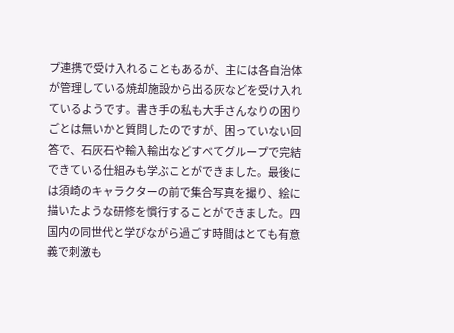プ連携で受け入れることもあるが、主には各自治体が管理している焼却施設から出る灰などを受け入れているようです。書き手の私も大手さんなりの困りごとは無いかと質問したのですが、困っていない回答で、石灰石や輸入輸出などすべてグループで完結できている仕組みも学ぶことができました。最後には須崎のキャラクターの前で集合写真を撮り、絵に描いたような研修を慣行することができました。四国内の同世代と学びながら過ごす時間はとても有意義で刺激も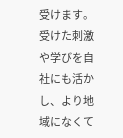受けます。受けた刺激や学びを自社にも活かし、より地域になくて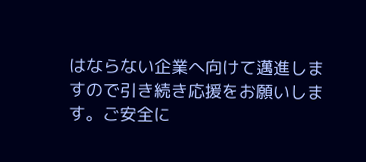はならない企業へ向けて邁進しますので引き続き応援をお願いします。ご安全に